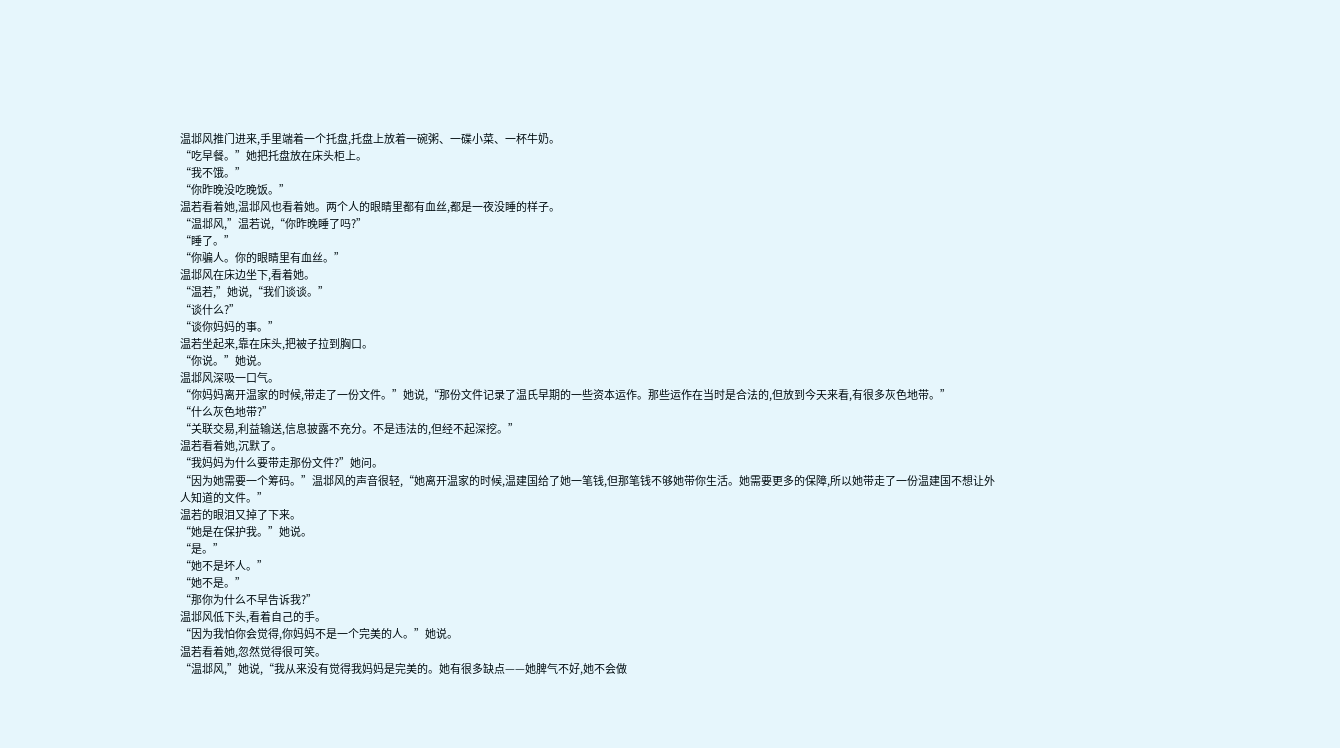温邶风推门进来,手里端着一个托盘,托盘上放着一碗粥、一碟小菜、一杯牛奶。
“吃早餐。”她把托盘放在床头柜上。
“我不饿。”
“你昨晚没吃晚饭。”
温若看着她,温邶风也看着她。两个人的眼睛里都有血丝,都是一夜没睡的样子。
“温邶风,”温若说,“你昨晚睡了吗?”
“睡了。”
“你骗人。你的眼睛里有血丝。”
温邶风在床边坐下,看着她。
“温若,”她说,“我们谈谈。”
“谈什么?”
“谈你妈妈的事。”
温若坐起来,靠在床头,把被子拉到胸口。
“你说。”她说。
温邶风深吸一口气。
“你妈妈离开温家的时候,带走了一份文件。”她说,“那份文件记录了温氏早期的一些资本运作。那些运作在当时是合法的,但放到今天来看,有很多灰色地带。”
“什么灰色地带?”
“关联交易,利益输送,信息披露不充分。不是违法的,但经不起深挖。”
温若看着她,沉默了。
“我妈妈为什么要带走那份文件?”她问。
“因为她需要一个筹码。”温邶风的声音很轻,“她离开温家的时候,温建国给了她一笔钱,但那笔钱不够她带你生活。她需要更多的保障,所以她带走了一份温建国不想让外人知道的文件。”
温若的眼泪又掉了下来。
“她是在保护我。”她说。
“是。”
“她不是坏人。”
“她不是。”
“那你为什么不早告诉我?”
温邶风低下头,看着自己的手。
“因为我怕你会觉得,你妈妈不是一个完美的人。”她说。
温若看着她,忽然觉得很可笑。
“温邶风,”她说,“我从来没有觉得我妈妈是完美的。她有很多缺点——她脾气不好,她不会做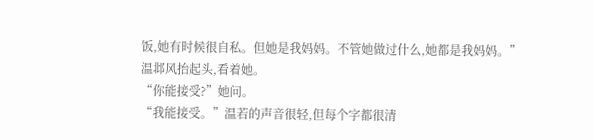饭,她有时候很自私。但她是我妈妈。不管她做过什么,她都是我妈妈。”
温邶风抬起头,看着她。
“你能接受?”她问。
“我能接受。”温若的声音很轻,但每个字都很清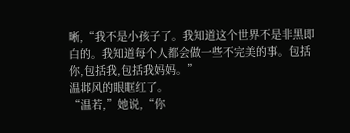晰,“我不是小孩子了。我知道这个世界不是非黑即白的。我知道每个人都会做一些不完美的事。包括你,包括我,包括我妈妈。”
温邶风的眼眶红了。
“温若,”她说,“你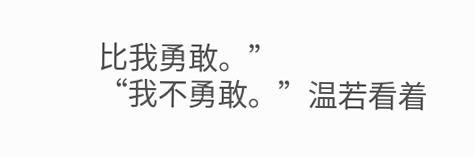比我勇敢。”
“我不勇敢。”温若看着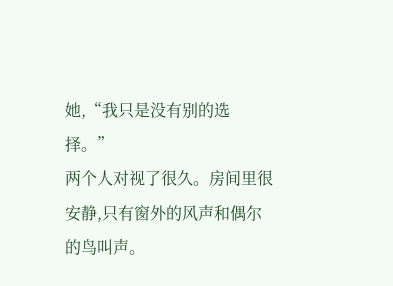她,“我只是没有别的选择。”
两个人对视了很久。房间里很安静,只有窗外的风声和偶尔的鸟叫声。